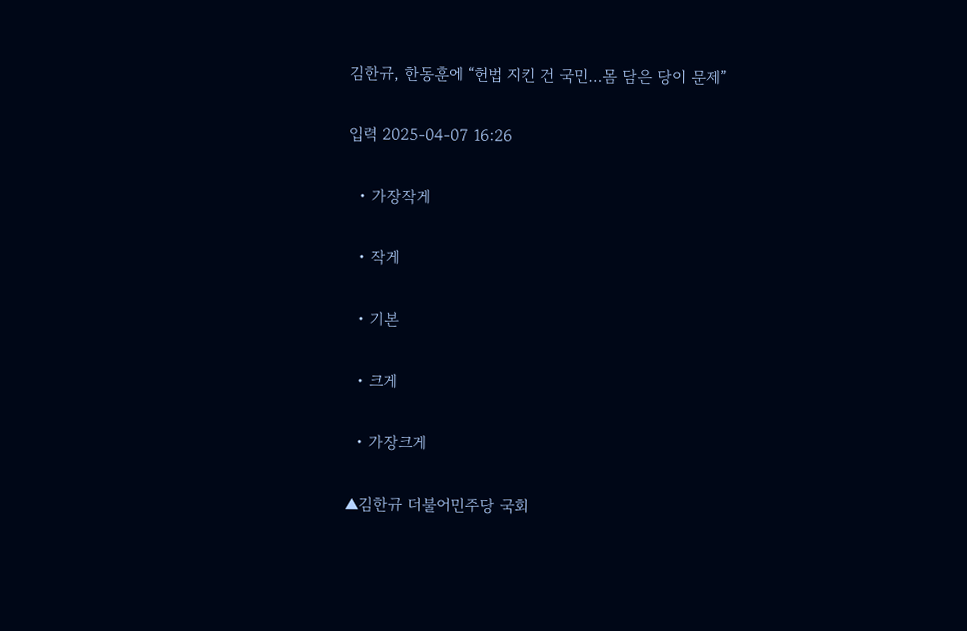김한규, 한동훈에 “헌법 지킨 건 국민…몸 담은 당이 문제”

입력 2025-04-07 16:26

  • 가장작게

  • 작게

  • 기본

  • 크게

  • 가장크게

▲김한규 더불어민주당 국회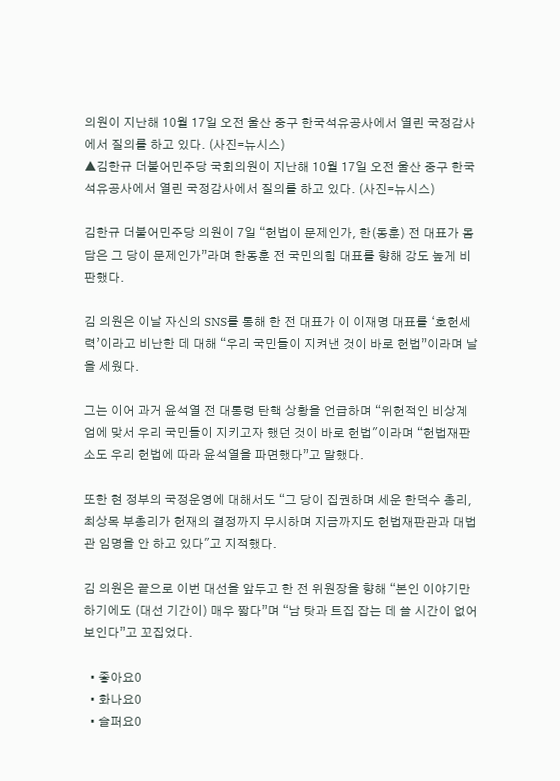의원이 지난해 10월 17일 오전 울산 중구 한국석유공사에서 열린 국정감사에서 질의를 하고 있다. (사진=뉴시스)
▲김한규 더불어민주당 국회의원이 지난해 10월 17일 오전 울산 중구 한국석유공사에서 열린 국정감사에서 질의를 하고 있다. (사진=뉴시스)

김한규 더불어민주당 의원이 7일 “헌법이 문제인가, 한(동훈) 전 대표가 몸담은 그 당이 문제인가”라며 한동훈 전 국민의힘 대표를 향해 강도 높게 비판했다.

김 의원은 이날 자신의 SNS를 통해 한 전 대표가 이 이재명 대표를 ‘호헌세력’이라고 비난한 데 대해 “우리 국민들이 지켜낸 것이 바로 헌법”이라며 날을 세웠다.

그는 이어 과거 윤석열 전 대통령 탄핵 상황을 언급하며 “위헌적인 비상계엄에 맞서 우리 국민들이 지키고자 했던 것이 바로 헌법"이라며 “헌법재판소도 우리 헌법에 따라 윤석열을 파면했다”고 말했다.

또한 현 정부의 국정운영에 대해서도 “그 당이 집권하며 세운 한덕수 총리, 최상목 부총리가 헌재의 결정까지 무시하며 지금까지도 헌법재판관과 대법관 임명을 안 하고 있다"고 지적했다.

김 의원은 끝으로 이번 대선을 앞두고 한 전 위원장을 향해 “본인 이야기만 하기에도 (대선 기간이) 매우 짧다”며 “남 탓과 트집 잡는 데 쓸 시간이 없어 보인다”고 꼬집었다.

  • 좋아요0
  • 화나요0
  • 슬퍼요0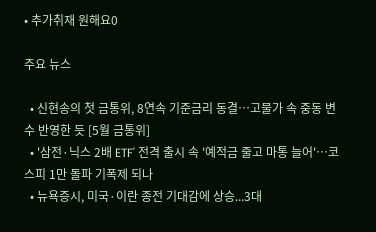• 추가취재 원해요0

주요 뉴스

  • 신현송의 첫 금통위, 8연속 기준금리 동결⋯고물가 속 중동 변수 반영한 듯 [5월 금통위]
  • '삼전·닉스 2배 ETF' 전격 출시 속 '예적금 줄고 마통 늘어'…코스피 1만 돌파 기폭제 되나
  • 뉴욕증시, 미국·이란 종전 기대감에 상승...3대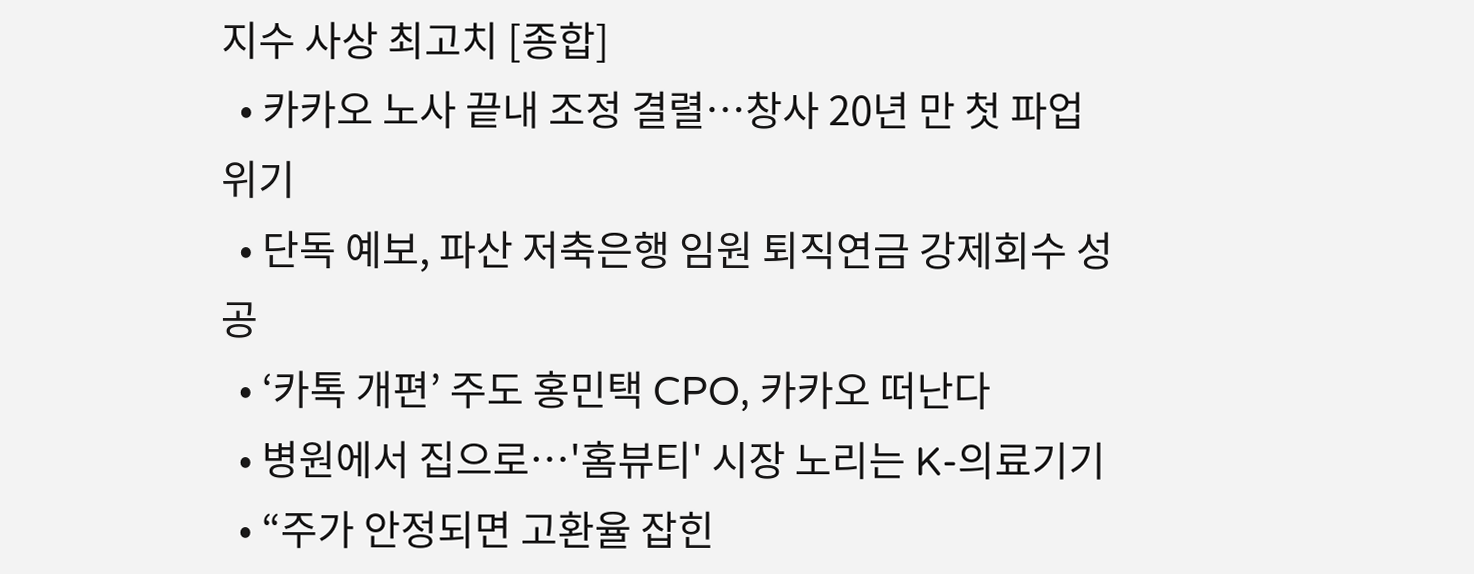지수 사상 최고치 [종합]
  • 카카오 노사 끝내 조정 결렬…창사 20년 만 첫 파업 위기
  • 단독 예보, 파산 저축은행 임원 퇴직연금 강제회수 성공
  • ‘카톡 개편’ 주도 홍민택 CPO, 카카오 떠난다
  • 병원에서 집으로…'홈뷰티' 시장 노리는 K-의료기기
  • “주가 안정되면 고환율 잡힌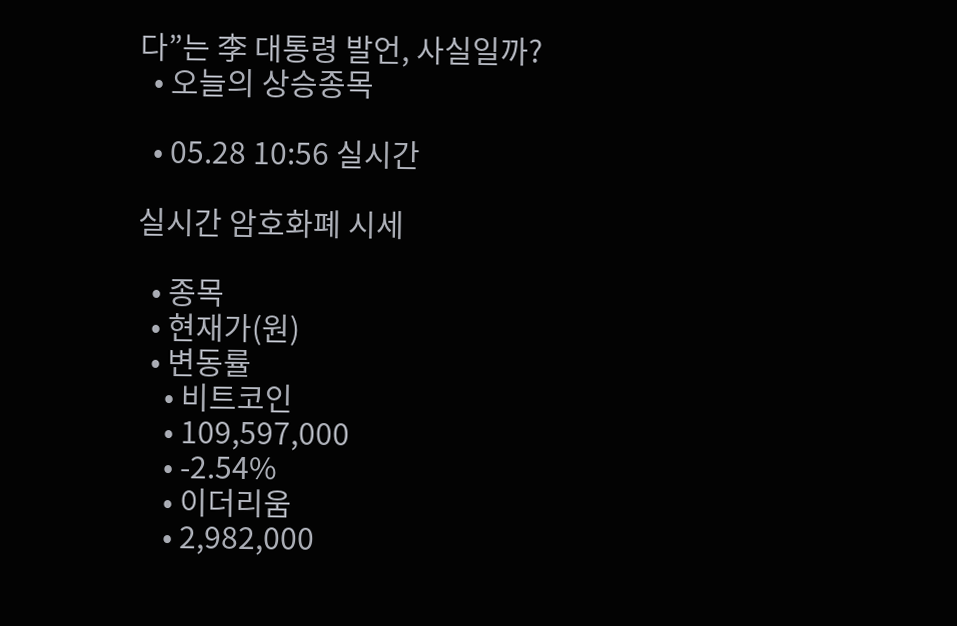다”는 李 대통령 발언, 사실일까?
  • 오늘의 상승종목

  • 05.28 10:56 실시간

실시간 암호화폐 시세

  • 종목
  • 현재가(원)
  • 변동률
    • 비트코인
    • 109,597,000
    • -2.54%
    • 이더리움
    • 2,982,000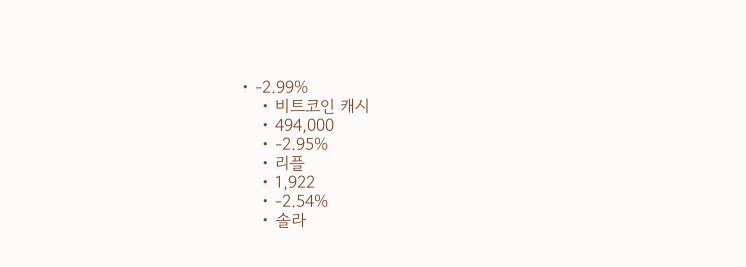• -2.99%
    • 비트코인 캐시
    • 494,000
    • -2.95%
    • 리플
    • 1,922
    • -2.54%
    • 솔라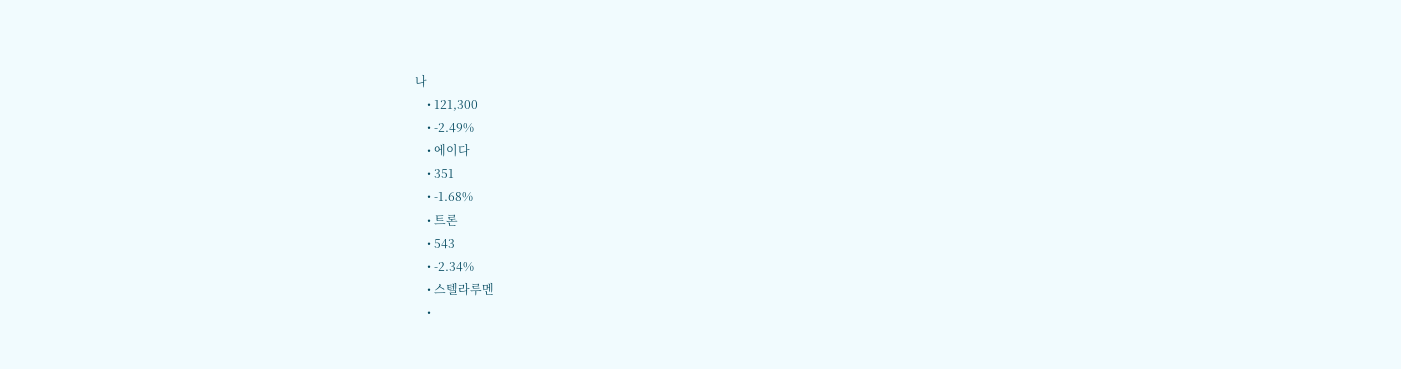나
    • 121,300
    • -2.49%
    • 에이다
    • 351
    • -1.68%
    • 트론
    • 543
    • -2.34%
    • 스텔라루멘
    •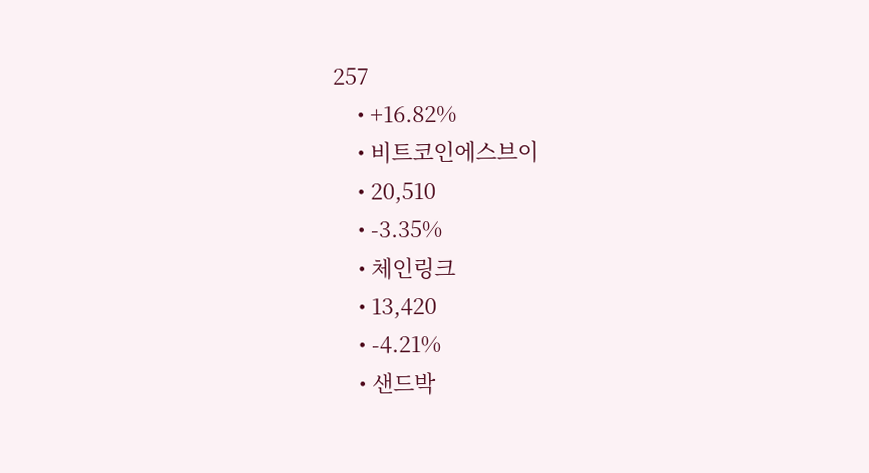257
    • +16.82%
    • 비트코인에스브이
    • 20,510
    • -3.35%
    • 체인링크
    • 13,420
    • -4.21%
    • 샌드박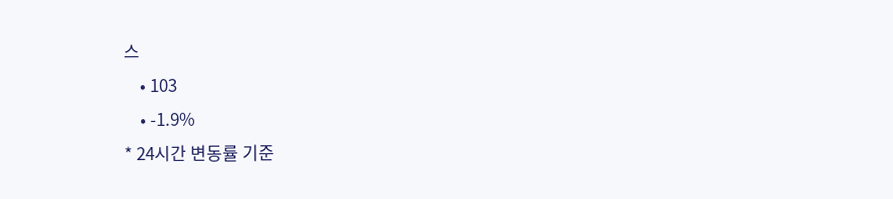스
    • 103
    • -1.9%
* 24시간 변동률 기준